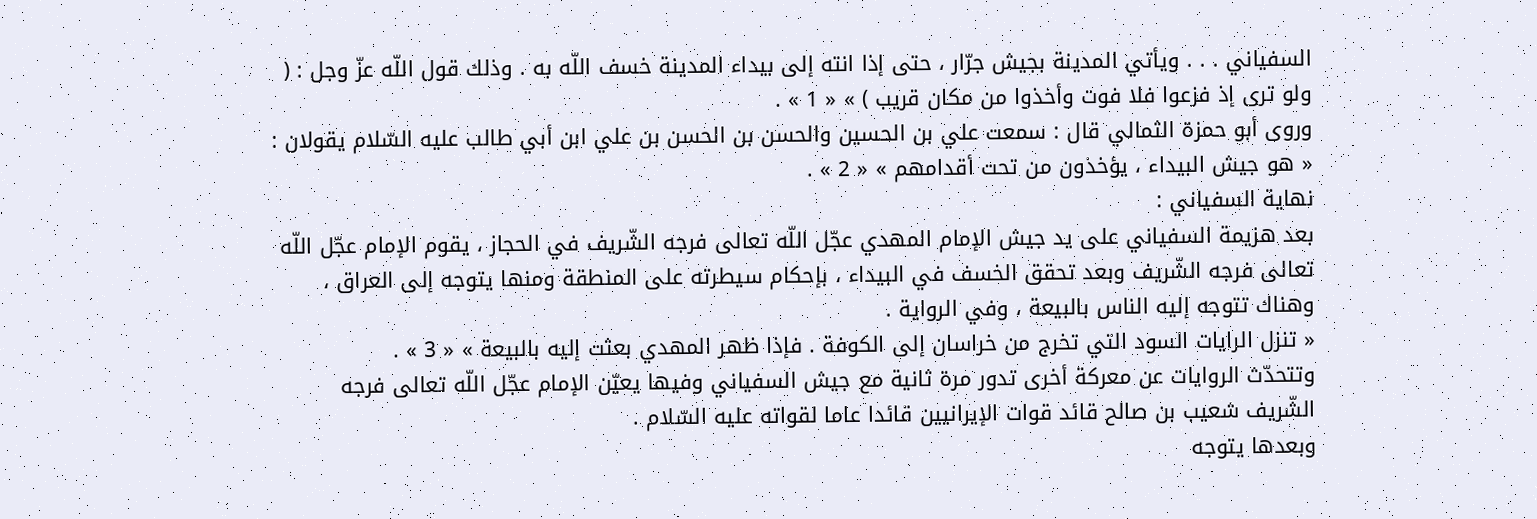السفياني . . . ويأتي المدينة بجيش جرّار ، حتى إذا انته إلى بيداء المدينة خسف اللّه به . وذلك قول اللّه عزّ وجل : ( ولو ترى إذ فزعوا فلا فوت وأخذوا من مكان قريب ) » « 1 » .
وروى أبو حمزة الثمالي قال : سمعت علي بن الحسين والحسن بن الحسن بن علي ابن أبي طالب عليه السّلام يقولان :
« هو جيش البيداء ، يؤخذون من تحت أقدامهم » « 2 » .
نهاية السفياني :
بعد هزيمة السفياني على يد جيش الإمام المهدي عجّل اللّه تعالى فرجه الشّريف في الحجاز ، يقوم الإمام عجّل اللّه تعالى فرجه الشّريف وبعد تحقق الخسف في البيداء ، بإحكام سيطرته على المنطقة ومنها يتوجه إلى العراق ، وهناك تتوجه إليه الناس بالبيعة ، وفي الرواية .
« تنزل الرايات السود التي تخرج من خراسان إلى الكوفة . فإذا ظهر المهدي بعثت إليه بالبيعة » « 3 » .
وتتحدّث الروايات عن معركة أخرى تدور مرة ثانية مع جيش السفياني وفيها يعيّن الإمام عجّل اللّه تعالى فرجه الشّريف شعيب بن صالح قائد قوات الإيرانيين قائدا عاما لقواته عليه السّلام .
وبعدها يتوجه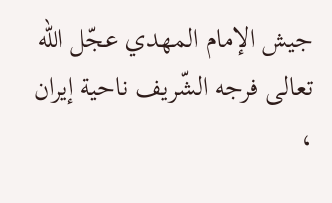جيش الإمام المهدي عجّل اللّه تعالى فرجه الشّريف ناحية إيران ،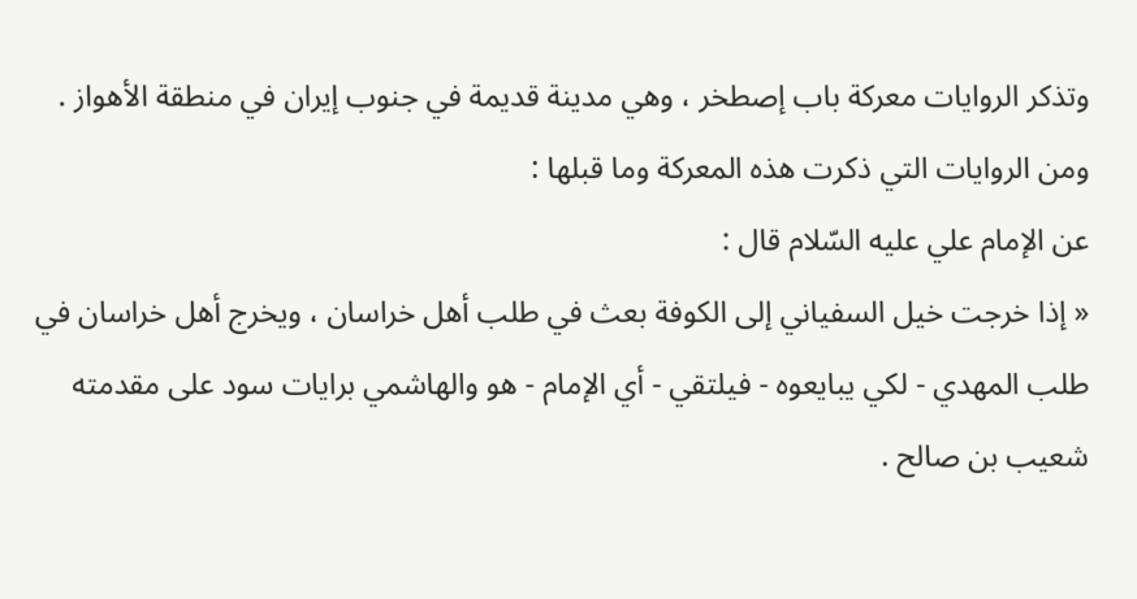وتذكر الروايات معركة باب إصطخر ، وهي مدينة قديمة في جنوب إيران في منطقة الأهواز .
ومن الروايات التي ذكرت هذه المعركة وما قبلها :
عن الإمام علي عليه السّلام قال :
« إذا خرجت خيل السفياني إلى الكوفة بعث في طلب أهل خراسان ، ويخرج أهل خراسان في طلب المهدي - لكي يبايعوه - فيلتقي - أي الإمام - هو والهاشمي برايات سود على مقدمته شعيب بن صالح .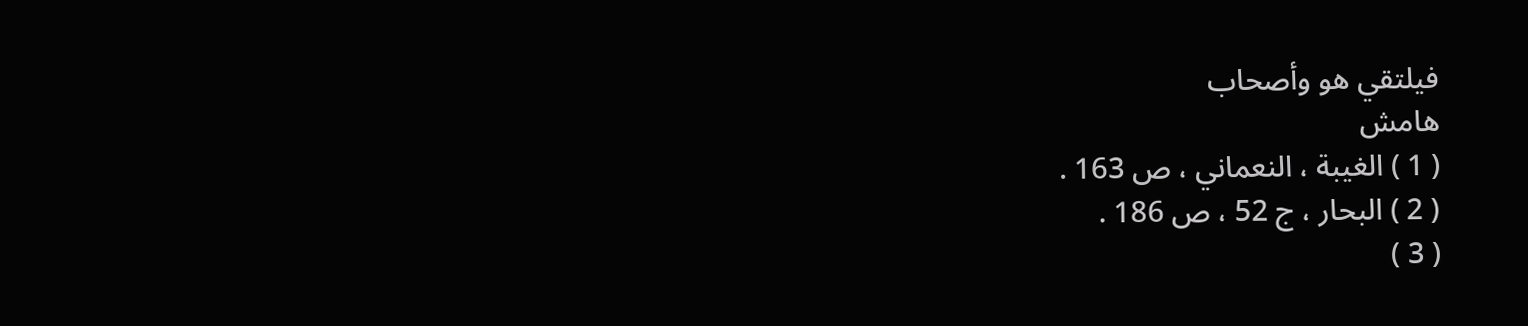فيلتقي هو وأصحاب
هامش
( 1 ) الغيبة ، النعماني ، ص 163 .
( 2 ) البحار ، ج 52 ، ص 186 .
( 3 )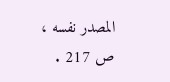المصدر نفسه ، ص 217 .